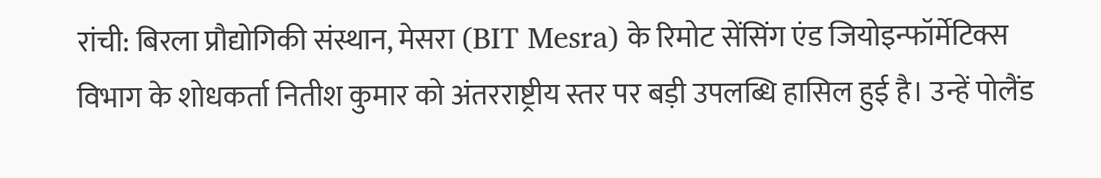रांची: बिरला प्रौद्योगिकी संस्थान, मेसरा (BIT Mesra) के रिमोट सेंसिंग एंड जियोइन्फॉर्मेटिक्स विभाग के शोधकर्ता नितीश कुमार को अंतरराष्ट्रीय स्तर पर बड़ी उपलब्धि हासिल हुई है। उन्हें पोलैंड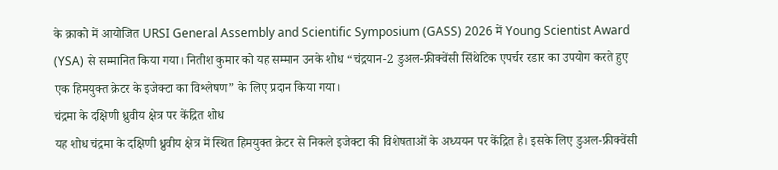के क्राको में आयोजित URSI General Assembly and Scientific Symposium (GASS) 2026 में Young Scientist Award (YSA) से सम्मानित किया गया। नितीश कुमार को यह सम्मान उनके शोध “चंद्रयान-2 डुअल-फ्रीक्वेंसी सिंथेटिक एपर्चर रडार का उपयोग करते हुए एक हिमयुक्त क्रेटर के इजेक्टा का विश्लेषण” के लिए प्रदान किया गया।
चंद्रमा के दक्षिणी ध्रुवीय क्षेत्र पर केंद्रित शोध
यह शोध चंद्रमा के दक्षिणी ध्रुवीय क्षेत्र में स्थित हिमयुक्त क्रेटर से निकले इजेक्टा की विशेषताओं के अध्ययन पर केंद्रित है। इसके लिए डुअल-फ्रीक्वेंसी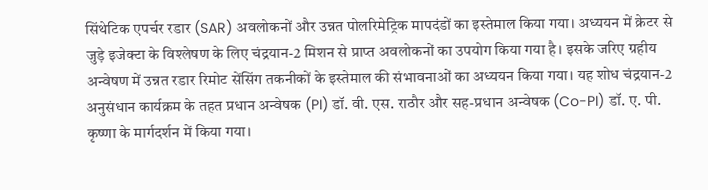सिंथेटिक एपर्चर रडार (SAR) अवलोकनों और उन्नत पोलरिमेट्रिक मापदंडों का इस्तेमाल किया गया। अध्ययन में क्रेटर से जुड़े इजेक्टा के विश्लेषण के लिए चंद्रयान-2 मिशन से प्राप्त अवलोकनों का उपयोग किया गया है। इसके जरिए ग्रहीय अन्वेषण में उन्नत रडार रिमोट सेंसिंग तकनीकों के इस्तेमाल की संभावनाओं का अध्ययन किया गया। यह शोध चंद्रयान-2 अनुसंधान कार्यक्रम के तहत प्रधान अन्वेषक (PI) डॉ. वी. एस. राठौर और सह-प्रधान अन्वेषक (Co-PI) डॉ. ए. पी. कृष्णा के मार्गदर्शन में किया गया।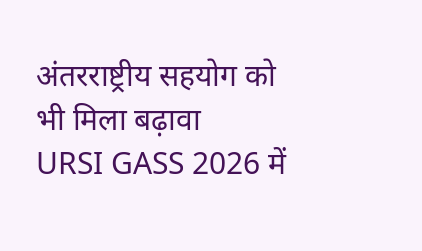अंतरराष्ट्रीय सहयोग को भी मिला बढ़ावा
URSI GASS 2026 में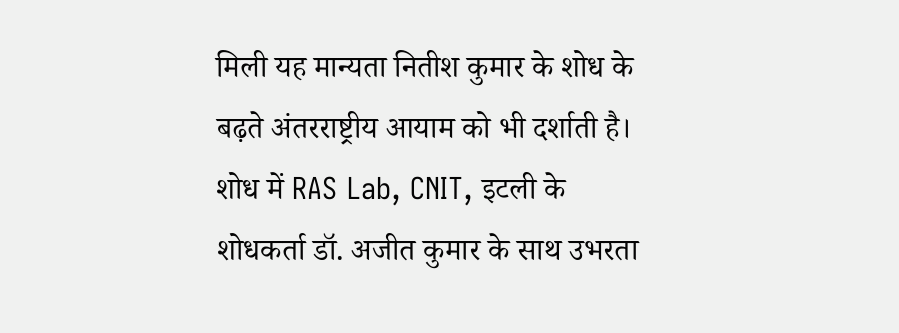मिली यह मान्यता नितीश कुमार के शोध के बढ़ते अंतरराष्ट्रीय आयाम को भी दर्शाती है। शोध में RAS Lab, CNIT, इटली के शोधकर्ता डॉ. अजीत कुमार के साथ उभरता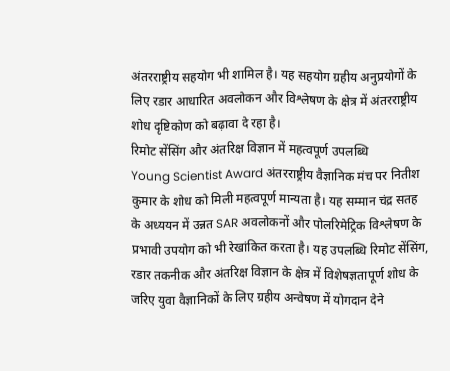अंतरराष्ट्रीय सहयोग भी शामिल है। यह सहयोग ग्रहीय अनुप्रयोगों के लिए रडार आधारित अवलोकन और विश्लेषण के क्षेत्र में अंतरराष्ट्रीय शोध दृष्टिकोण को बढ़ावा दे रहा है।
रिमोट सेंसिंग और अंतरिक्ष विज्ञान में महत्वपूर्ण उपलब्धि
Young Scientist Award अंतरराष्ट्रीय वैज्ञानिक मंच पर नितीश कुमार के शोध को मिली महत्वपूर्ण मान्यता है। यह सम्मान चंद्र सतह के अध्ययन में उन्नत SAR अवलोकनों और पोलरिमेट्रिक विश्लेषण के प्रभावी उपयोग को भी रेखांकित करता है। यह उपलब्धि रिमोट सेंसिंग, रडार तकनीक और अंतरिक्ष विज्ञान के क्षेत्र में विशेषज्ञतापूर्ण शोध के जरिए युवा वैज्ञानिकों के लिए ग्रहीय अन्वेषण में योगदान देने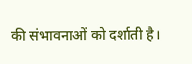की संभावनाओं को दर्शाती है।